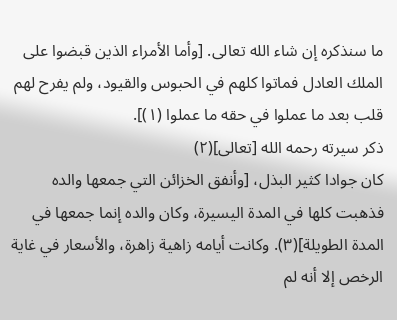ما سنذكره إن شاء الله تعالى. [وأما الأمراء الذين قبضوا على الملك العادل فماتوا كلهم في الحبوس والقيود، ولم يفرح لهم قلب بعد ما عملوا في حقه ما عملوا (١)].
ذكر سيرته رحمه الله [تعالى](٢)
كان جوادا كثير البذل، [وأنفق الخزائن التي جمعها والده فذهبت كلها في المدة اليسيرة، وكان والده إنما جمعها في المدة الطويلة](٣). وكانت أيامه زاهية زاهرة، والأسعار في غاية الرخص إلا أنه لم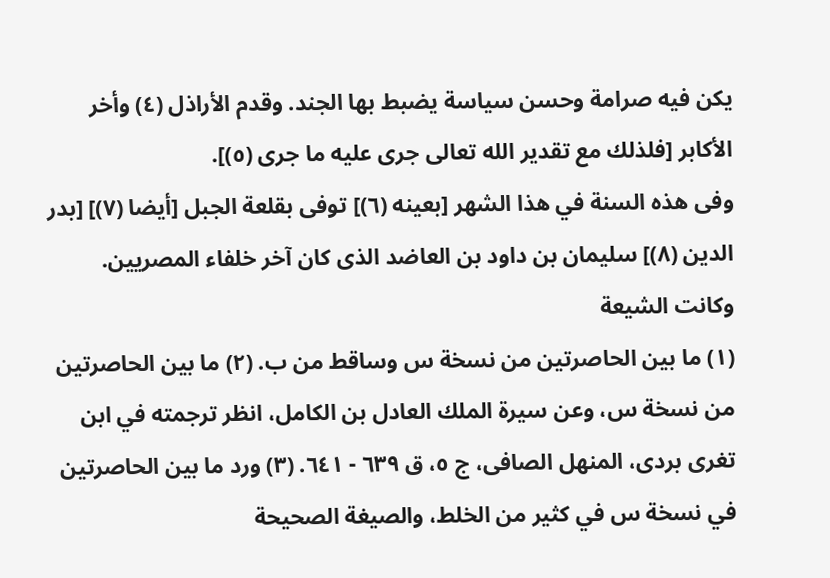يكن فيه صرامة وحسن سياسة يضبط بها الجند. وقدم الأراذل (٤) وأخر الأكابر [فلذلك مع تقدير الله تعالى جرى عليه ما جرى (٥)].
وفى هذه السنة في هذا الشهر [بعينه (٦)] توفى بقلعة الجبل [أيضا (٧)] [بدر الدين (٨)] سليمان بن داود بن العاضد الذى كان آخر خلفاء المصريين. وكانت الشيعة
(١) ما بين الحاصرتين من نسخة س وساقط من ب. (٢) ما بين الحاصرتين من نسخة س، وعن سيرة الملك العادل بن الكامل، انظر ترجمته في ابن تغرى بردى، المنهل الصافى، ج ٥، ق ٦٣٩ - ٦٤١. (٣) ورد ما بين الحاصرتين في نسخة س في كثير من الخلط، والصيغة الصحيحة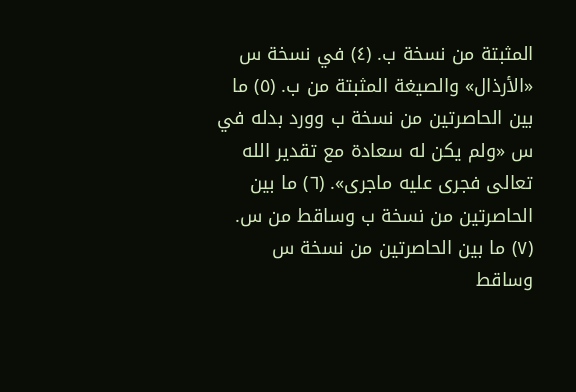المثبتة من نسخة ب. (٤) في نسخة س «الأرذال» والصيغة المثبتة من ب. (٥) ما بين الحاصرتين من نسخة ب وورد بدله في س «ولم يكن له سعادة مع تقدير الله تعالى فجرى عليه ماجرى». (٦) ما بين الحاصرتين من نسخة ب وساقط من س. (٧) ما بين الحاصرتين من نسخة س وساقط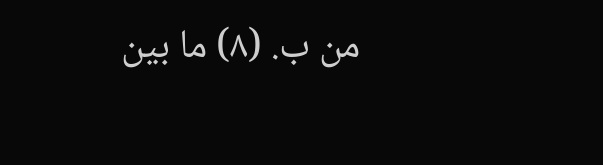من ب. (٨) ما بين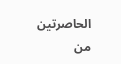الحاصرتين من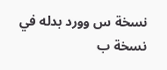نسخة س وورد بدله في نسخة ب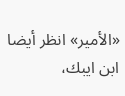«الأمير» انظر أيضا ابن ايبك،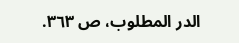الدر المطلوب، ص ٣٦٣.